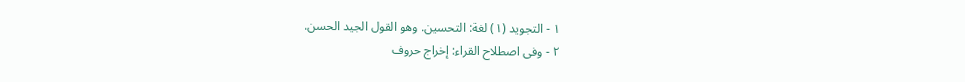١ - التجويد (١) لغة: التحسين. وهو القول الجيد الحسن.
٢ - وفى اصطلاح القراء: إخراج حروف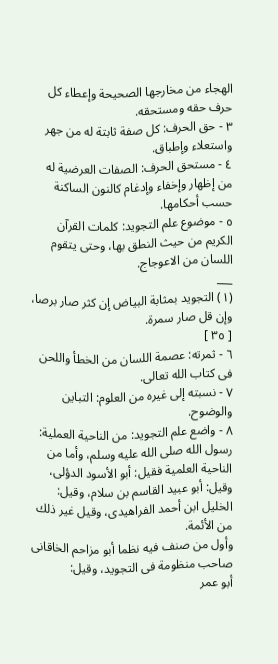الهجاء من مخارجها الصحيحة وإعطاء كل حرف حقه ومستحقه.
٣ - حق الحرف: كل صفة ثابتة له من جهر واستعلاء وإطباق.
٤ - مستحق الحرف: الصفات العرضية له من إظهار وإخفاء وإدغام كالنون الساكنة حسب أحكامها.
٥ - موضوع علم التجويد: كلمات القرآن الكريم من حيث النطق بها، وحتى يتقوم اللسان من الاعوجاج.
___
(١) التجويد بمثابة البياض إن كثر صار برصا، وإن قل صار سمرة.
[ ٣٥ ]
٦ - ثمرته: عصمة اللسان من الخطأ واللحن فى كتاب الله تعالى.
٧ - نسبته إلى غيره من العلوم: التباين والوضوح.
٨ - واضع علم التجويد: من الناحية العملية: رسول الله صلى الله عليه وسلم، وأما من الناحية العلمية فقيل: أبو الأسود الدؤلى، وقيل: أبو عبيد القاسم بن سلام، وقيل: الخليل ابن أحمد الفراهيدى، وقيل غير ذلك من الأئمة.
وأول من صنف فيه نظما أبو مزاحم الخاقانى صاحب منظومة فى التجويد، وقيل:
أبو عمر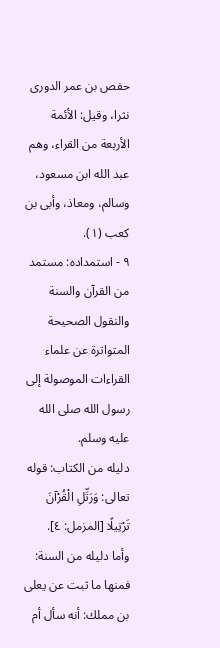حفص بن عمر الدورى نثرا، وقيل: الأئمة الأربعة من القراء، وهم عبد الله ابن مسعود، وسالم، ومعاذ، وأبى بن كعب (١).
٩ - استمداده: مستمد من القرآن والسنة والنقول الصحيحة المتواترة عن علماء القراءات الموصولة إلى رسول الله صلى الله عليه وسلم.
دليله من الكتاب: قوله تعالى: وَرَتِّلِ الْقُرْآنَ تَرْتِيلًا [المزمل: ٤].
وأما دليله من السنة: فمنها ما ثبت عن يعلى بن مملك: أنه سأل أم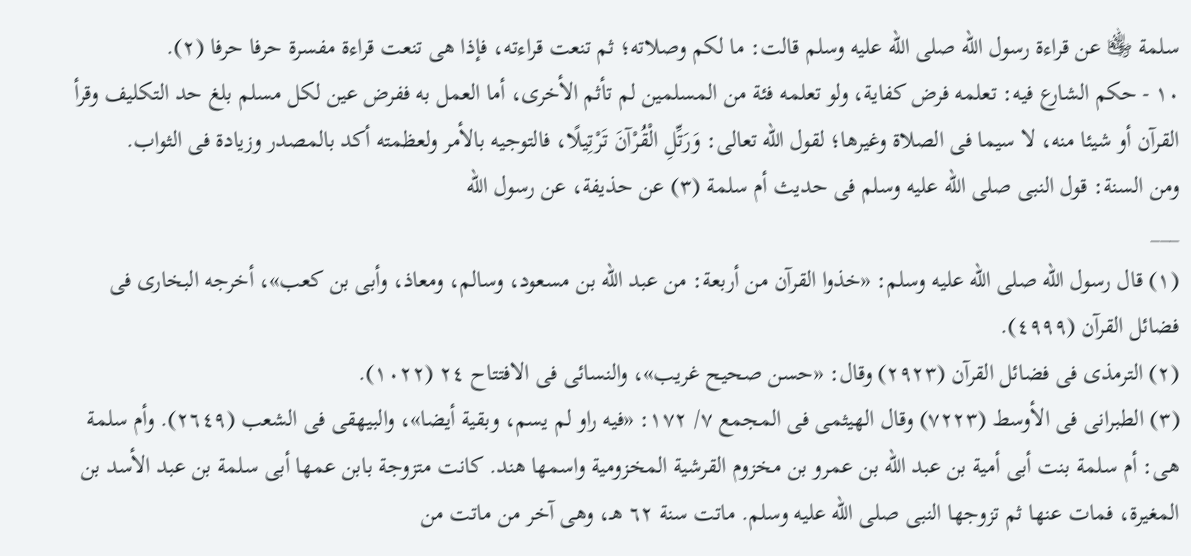سلمة ﵂ عن قراءة رسول الله صلى الله عليه وسلم قالت: ما لكم وصلاته؛ ثم تنعت قراءته، فإذا هى تنعت قراءة مفسرة حرفا حرفا (٢).
١٠ - حكم الشارع فيه: تعلمه فرض كفاية، ولو تعلمه فئة من المسلمين لم تأثم الأخرى، أما العمل به ففرض عين لكل مسلم بلغ حد التكليف وقرأ القرآن أو شيئا منه، لا سيما فى الصلاة وغيرها؛ لقول الله تعالى: وَرَتِّلِ الْقُرْآنَ تَرْتِيلًا، فالتوجيه بالأمر ولعظمته أكد بالمصدر وزيادة فى الثواب.
ومن السنة: قول النبى صلى الله عليه وسلم فى حديث أم سلمة (٣) عن حذيفة، عن رسول الله
___
(١) قال رسول الله صلى الله عليه وسلم: «خذوا القرآن من أربعة: من عبد الله بن مسعود، وسالم، ومعاذ، وأبى بن كعب»، أخرجه البخارى فى فضائل القرآن (٤٩٩٩).
(٢) الترمذى فى فضائل القرآن (٢٩٢٣) وقال: «حسن صحيح غريب»، والنسائى فى الافتتاح ٢٤ (١٠٢٢).
(٣) الطبرانى فى الأوسط (٧٢٢٣) وقال الهيثمى فى المجمع ٧/ ١٧٢: «فيه راو لم يسم، وبقية أيضا»، والبيهقى فى الشعب (٢٦٤٩). وأم سلمة هى: أم سلمة بنت أبى أمية بن عبد الله بن عمرو بن مخزوم القرشية المخزومية واسمها هند. كانت متزوجة بابن عمها أبى سلمة بن عبد الأسد بن المغيرة، فمات عنها ثم تزوجها النبى صلى الله عليه وسلم. ماتت سنة ٦٢ هـ، وهى آخر من ماتت من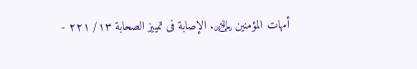أمهات المؤمنين ﵅. الإصابة فى تمييز الصحابة ١٣/ ٢٢١ -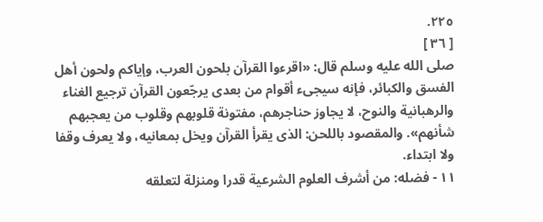٢٢٥.
[ ٣٦ ]
صلى الله عليه وسلم قال: «اقرءوا القرآن بلحون العرب، وإياكم ولحون أهل الفسق والكبائر، فإنه سيجىء أقوام من بعدى يرجّعون القرآن ترجيع الغناء والرهبانية والنوح، لا يجاوز حناجرهم، مفتونة قلوبهم وقلوب من يعجبهم شأنهم». والمقصود باللحن: الذى يقرأ القرآن ويخل بمعانيه، ولا يعرف وقفا ولا ابتداء.
١١ - فضله: من أشرف العلوم الشرعية قدرا ومنزلة لتعلقه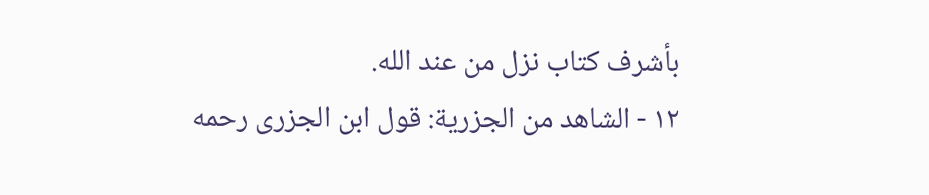بأشرف كتاب نزل من عند الله.
١٢ - الشاهد من الجزرية: قول ابن الجزرى رحمه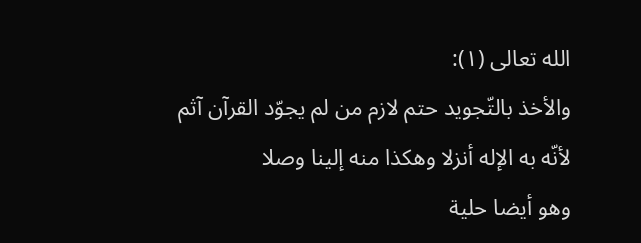الله تعالى (١):
والأخذ بالتّجويد حتم لازم من لم يجوّد القرآن آثم
لأنّه به الإله أنزلا وهكذا منه إلينا وصلا
وهو أيضا حلية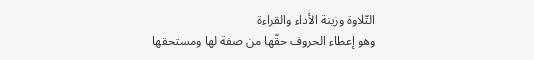التّلاوة وزينة الأداء والقراءة
وهو إعطاء الحروف حقّها من صفة لها ومستحقها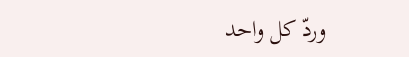وردّ كل واحد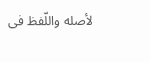لأصله واللّفظ فى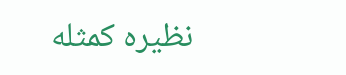نظيره كمثله